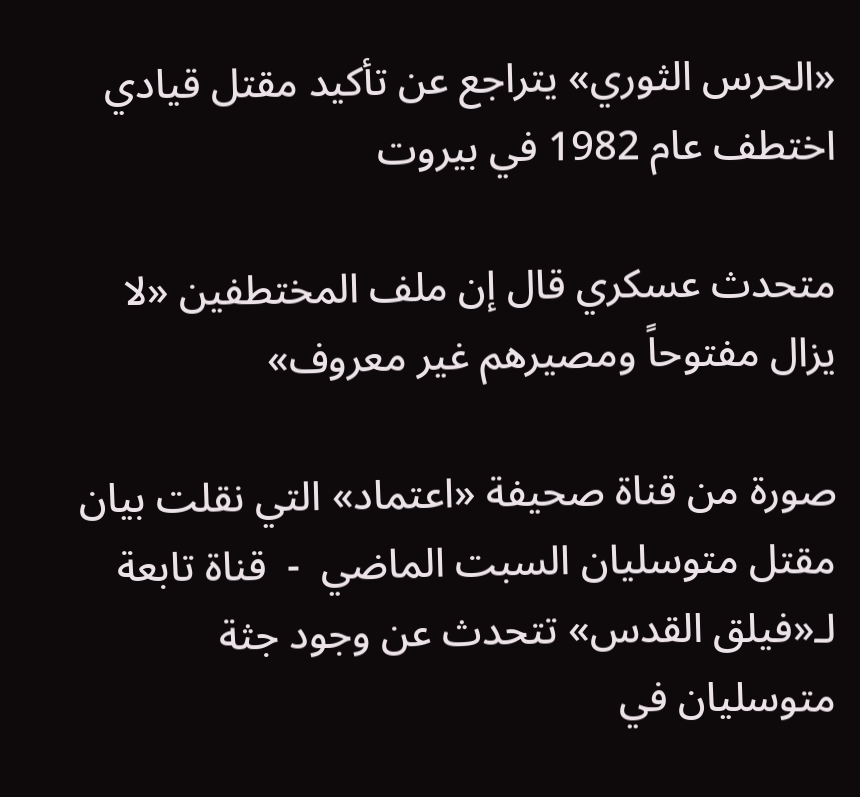«الحرس الثوري» يتراجع عن تأكيد مقتل قيادي اختطف عام 1982 في بيروت

متحدث عسكري قال إن ملف المختطفين «لا يزال مفتوحاً ومصيرهم غير معروف»

صورة من قناة صحيفة «اعتماد» التي نقلت بيان مقتل متوسليان السبت الماضي  -  قناة تابعة لـ«فيلق القدس» تتحدث عن وجود جثة متوسليان في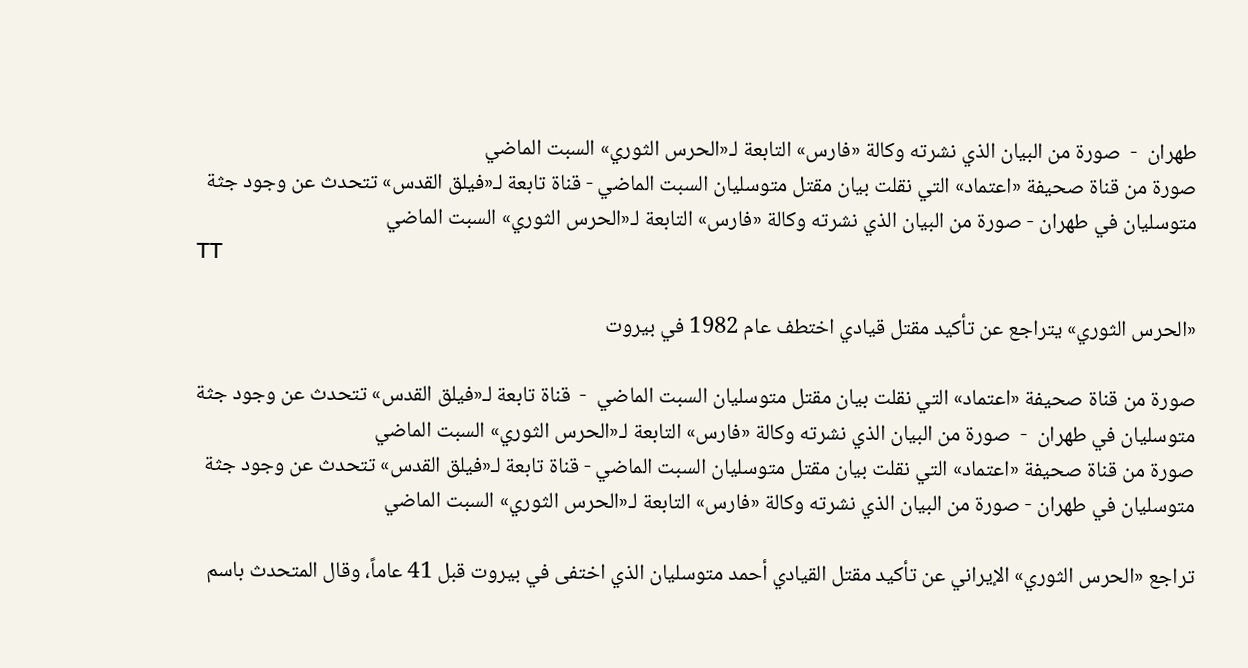طهران  -  صورة من البيان الذي نشرته وكالة «فارس» التابعة لـ«الحرس الثوري» السبت الماضي
صورة من قناة صحيفة «اعتماد» التي نقلت بيان مقتل متوسليان السبت الماضي - قناة تابعة لـ«فيلق القدس» تتحدث عن وجود جثة متوسليان في طهران - صورة من البيان الذي نشرته وكالة «فارس» التابعة لـ«الحرس الثوري» السبت الماضي
TT

«الحرس الثوري» يتراجع عن تأكيد مقتل قيادي اختطف عام 1982 في بيروت

صورة من قناة صحيفة «اعتماد» التي نقلت بيان مقتل متوسليان السبت الماضي  -  قناة تابعة لـ«فيلق القدس» تتحدث عن وجود جثة متوسليان في طهران  -  صورة من البيان الذي نشرته وكالة «فارس» التابعة لـ«الحرس الثوري» السبت الماضي
صورة من قناة صحيفة «اعتماد» التي نقلت بيان مقتل متوسليان السبت الماضي - قناة تابعة لـ«فيلق القدس» تتحدث عن وجود جثة متوسليان في طهران - صورة من البيان الذي نشرته وكالة «فارس» التابعة لـ«الحرس الثوري» السبت الماضي

تراجع «الحرس الثوري» الإيراني عن تأكيد مقتل القيادي أحمد متوسليان الذي اختفى في بيروت قبل 41 عاماً، وقال المتحدث باسم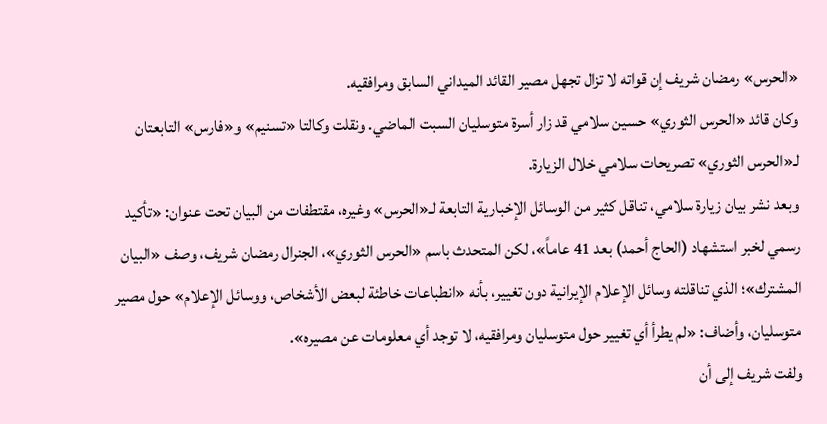«الحرس» رمضان شريف إن قواته لا تزال تجهل مصير القائد الميداني السابق ومرافقيه.
وكان قائد «الحرس الثوري» حسين سلامي قد زار أسرة متوسليان السبت الماضي. ونقلت وكالتا «تسنيم» و«فارس» التابعتان لـ«الحرس الثوري» تصريحات سلامي خلال الزيارة.
وبعد نشر بيان زيارة سلامي، تناقل كثير من الوسائل الإخبارية التابعة لـ«الحرس» وغيره، مقتطفات من البيان تحت عنوان: «تأكيد رسمي لخبر استشهاد (الحاج أحمد) بعد 41 عاماً»، لكن المتحدث باسم «الحرس الثوري»، الجنرال رمضان شريف، وصف «البيان المشترك»؛ الذي تناقلته وسائل الإعلام الإيرانية دون تغيير، بأنه «انطباعات خاطئة لبعض الأشخاص، ووسائل الإعلام» حول مصير متوسليان، وأضاف: «لم يطرأ أي تغيير حول متوسليان ومرافقيه، لا توجد أي معلومات عن مصيره».
ولفت شريف إلى أن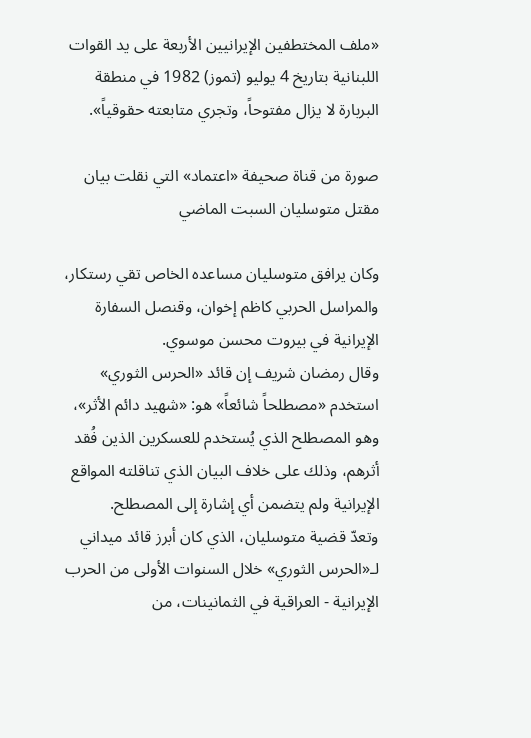«ملف المختطفين الإيرانيين الأربعة على يد القوات اللبنانية بتاريخ 4 يوليو (تموز) 1982 في منطقة البربارة لا يزال مفتوحاً، وتجري متابعته حقوقياً».

صورة من قناة صحيفة «اعتماد» التي نقلت بيان مقتل متوسليان السبت الماضي

وكان يرافق متوسليان مساعده الخاص تقي رستكار، والمراسل الحربي كاظم إخوان، وقنصل السفارة الإيرانية في بيروت محسن موسوي.
وقال رمضان شريف إن قائد «الحرس الثوري» استخدم «مصطلحاً شائعاً» هو: «شهيد دائم الأثر»، وهو المصطلح الذي يُستخدم للعسكرين الذين فُقد أثرهم، وذلك على خلاف البيان الذي تناقلته المواقع الإيرانية ولم يتضمن أي إشارة إلى المصطلح.
وتعدّ قضية متوسليان، الذي كان أبرز قائد ميداني لـ«الحرس الثوري» خلال السنوات الأولى من الحرب الإيرانية - العراقية في الثمانينات، من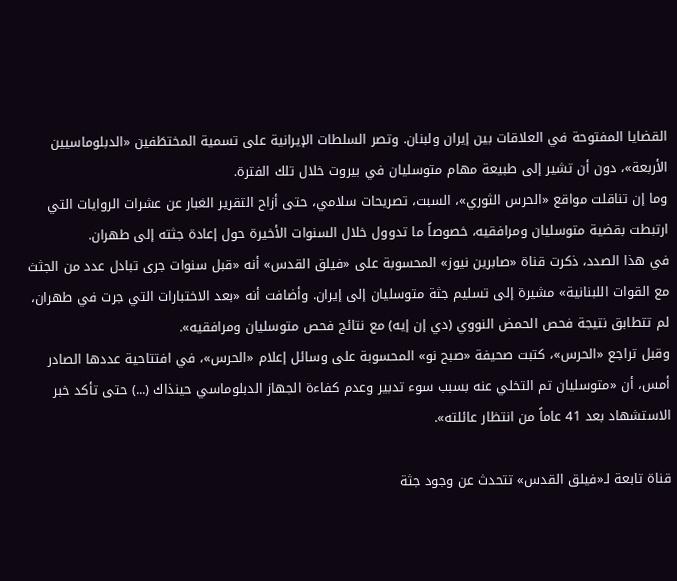القضايا المفتوحة في العلاقات بين إيران ولبنان. وتصر السلطات الإيرانية على تسمية المختطَفين «الدبلوماسيين الأربعة»، دون أن تشير إلى طبيعة مهام متوسليان في بيروت خلال تلك الفترة.
وما إن تناقلت مواقع «الحرس الثوري»، السبت، تصريحات سلامي، حتى أزاح التقرير الغبار عن عشرات الروايات التي ارتبطت بقضية متوسليان ومرافقيه، خصوصاً ما تدوول خلال السنوات الأخيرة حول إعادة جثته إلى طهران.
في هذا الصدد، ذكرت قناة «صابرين نيوز» المحسوبة على «فيلق القدس» أنه «قبل سنوات جرى تبادل عدد من الجثث مع القوات اللبنانية» مشيرة إلى تسليم جثة متوسليان إلى إيران. وأضافت أنه «بعد الاختبارات التي جرت في طهران، لم تتطابق نتيجة فحص الحمض النووي (دي إن إيه) مع نتائج فحص متوسليان ومرافقيه».
وقبل تراجع «الحرس»، كتبت صحيفة «صبح نو» المحسوبة على وسائل إعلام «الحرس»، في افتتاحية عددها الصادر أمس، أن «متوسليان تم التخلي عنه بسبب سوء تدبير وعدم كفاءة الجهاز الدبلوماسي حينذاك (...) حتى تأكد خبر الاستشهاد بعد 41 عاماً من انتظار عائلته».

قناة تابعة لـ«فيلق القدس» تتحدث عن وجود جثة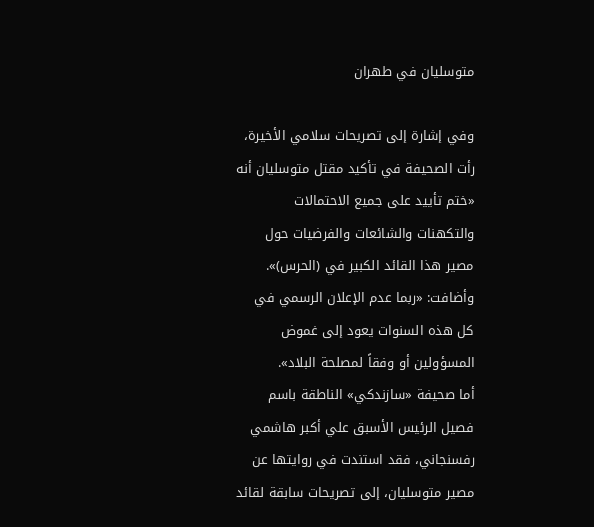متوسليان في طهران

وفي إشارة إلى تصريحات سلامي الأخيرة، رأت الصحيفة في تأكيد مقتل متوسليان أنه «ختم تأييد على جميع الاحتمالات والتكهنات والشائعات والفرضيات حول مصير هذا القائد الكبير في (الحرس)». وأضافت: «ربما عدم الإعلان الرسمي في كل هذه السنوات يعود إلى غموض المسؤولين أو وفقاً لمصلحة البلاد».
أما صحيفة «سازندكي» الناطقة باسم فصيل الرئيس الأسبق علي أكبر هاشمي رفسنجاني، فقد استندت في روايتها عن مصير متوسليان، إلى تصريحات سابقة لقائد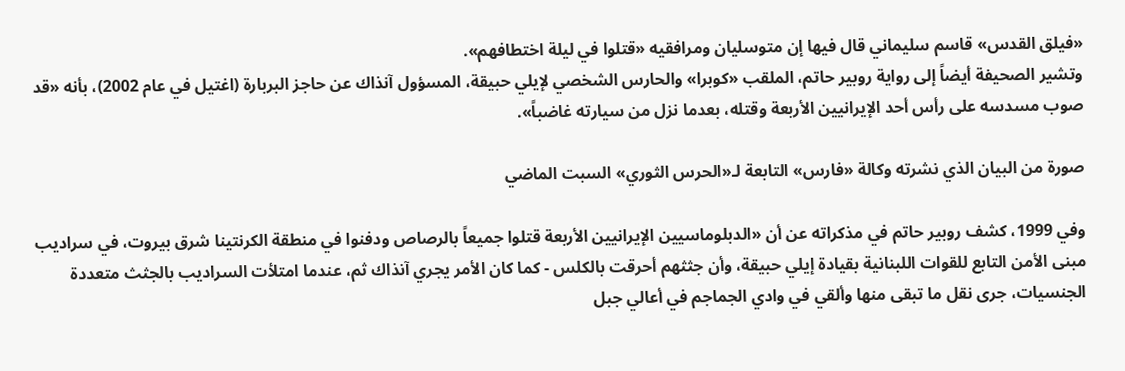«فيلق القدس» قاسم سليماني قال فيها إن متوسليان ومرافقيه «قتلوا في ليلة اختطافهم».
وتشير الصحيفة أيضاً إلى رواية روبير حاتم، الملقب «كوبرا» والحارس الشخصي لإيلي حبيقة، المسؤول آنذاك عن حاجز البربارة (اغتيل في عام 2002)، بأنه «قد صوب مسدسه على رأس أحد الإيرانيين الأربعة وقتله، بعدما نزل من سيارته غاضباً».

صورة من البيان الذي نشرته وكالة «فارس» التابعة لـ«الحرس الثوري» السبت الماضي

وفي 1999، كشف روبير حاتم في مذكراته عن أن «الدبلوماسيين الإيرانيين الأربعة قتلوا جميعاً بالرصاص ودفنوا في منطقة الكرنتينا شرق بيروت، في سراديب مبنى الأمن التابع للقوات اللبنانية بقيادة إيلي حبيقة، وأن جثثهم أحرقت بالكلس - كما كان الأمر يجري آنذاك ثم، عندما امتلأت السراديب بالجثث متعددة الجنسيات، جرى نقل ما تبقى منها وألقي في وادي الجماجم في أعالي جبل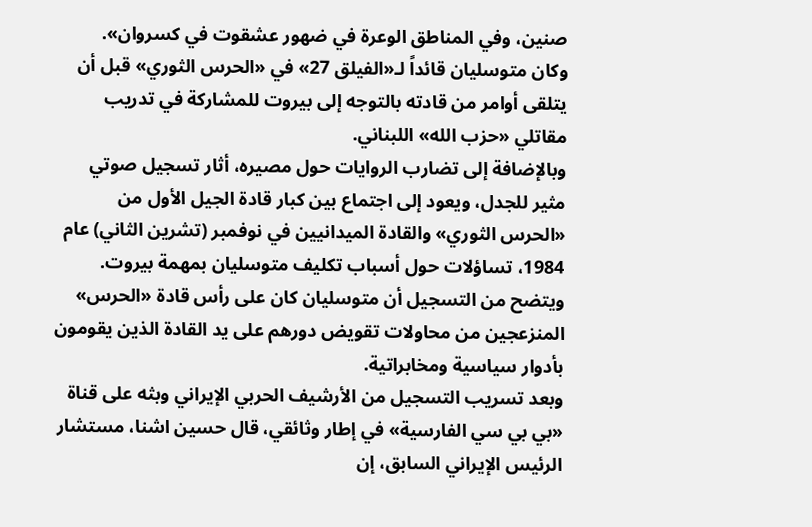صنين، وفي المناطق الوعرة في ضهور عشقوت في كسروان».
وكان متوسليان قائداً لـ«الفيلق 27» في «الحرس الثوري» قبل أن يتلقى أوامر من قادته بالتوجه إلى بيروت للمشاركة في تدريب مقاتلي «حزب الله» اللبناني.
وبالإضافة إلى تضارب الروايات حول مصيره، أثار تسجيل صوتي مثير للجدل، ويعود إلى اجتماع بين كبار قادة الجيل الأول من «الحرس الثوري» والقادة الميدانيين في نوفمبر (تشرين الثاني) عام 1984، تساؤلات حول أسباب تكليف متوسليان بمهمة بيروت. ويتضح من التسجيل أن متوسليان كان على رأس قادة «الحرس» المنزعجين من محاولات تقويض دورهم على يد القادة الذين يقومون بأدوار سياسية ومخابراتية.
وبعد تسريب التسجيل من الأرشيف الحربي الإيراني وبثه على قناة «بي بي سي الفارسية» في إطار وثائقي، قال حسين اشنا، مستشار الرئيس الإيراني السابق، إن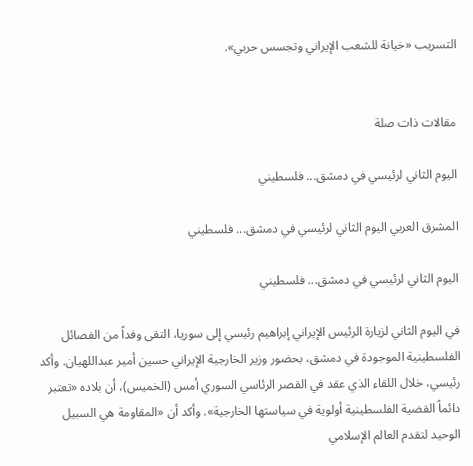التسريب «خيانة للشعب الإيراني وتجسس حربي».


مقالات ذات صلة

اليوم الثاني لرئيسي في دمشق... فلسطيني

المشرق العربي اليوم الثاني لرئيسي في دمشق... فلسطيني

اليوم الثاني لرئيسي في دمشق... فلسطيني

في اليوم الثاني لزيارة الرئيس الإيراني إبراهيم رئيسي إلى سوريا، التقى وفداً من الفصائل الفلسطينية الموجودة في دمشق، بحضور وزير الخارجية الإيراني حسين أمير عبداللهيان. وأكد رئيسي، خلال اللقاء الذي عقد في القصر الرئاسي السوري أمس (الخميس)، أن بلاده «تعتبر دائماً القضية الفلسطينية أولوية في سياستها الخارجية». وأكد أن «المقاومة هي السبيل الوحيد لتقدم العالم الإسلامي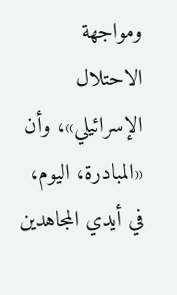ومواجهة الاحتلال الإسرائيلي»، وأن «المبادرة، اليوم، في أيدي المجاهدين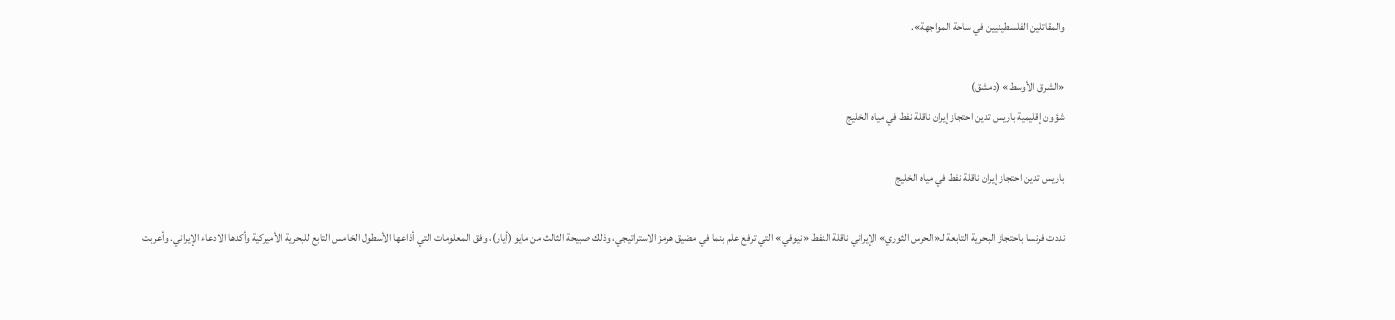والمقاتلين الفلسطينيين في ساحة المواجهة».

«الشرق الأوسط» (دمشق)
شؤون إقليمية باريس تدين احتجاز إيران ناقلة نفط في مياه الخليج

باريس تدين احتجاز إيران ناقلة نفط في مياه الخليج

نددت فرنسا باحتجاز البحرية التابعة لـ«الحرس الثوري» الإيراني ناقلة النفط «نيوفي» التي ترفع علم بنما في مضيق هرمز الاستراتيجي، وذلك صبيحة الثالث من مايو (أيار)، وفق المعلومات التي أذاعها الأسطول الخامس التابع للبحرية الأميركية وأكدها الادعاء الإيراني. وأعربت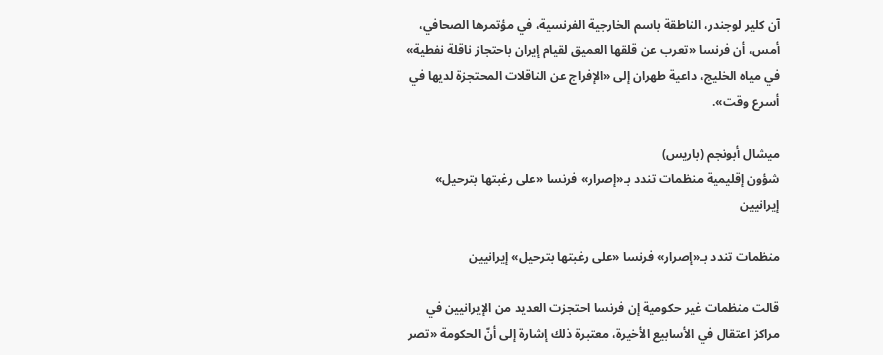آن كلير لوجندر، الناطقة باسم الخارجية الفرنسية، في مؤتمرها الصحافي، أمس، أن فرنسا «تعرب عن قلقها العميق لقيام إيران باحتجاز ناقلة نفطية» في مياه الخليج، داعية طهران إلى «الإفراج عن الناقلات المحتجزة لديها في أسرع وقت».

ميشال أبونجم (باريس)
شؤون إقليمية منظمات تندد بـ«إصرار» فرنسا «على رغبتها بترحيل» إيرانيين

منظمات تندد بـ«إصرار» فرنسا «على رغبتها بترحيل» إيرانيين

قالت منظمات غير حكومية إن فرنسا احتجزت العديد من الإيرانيين في مراكز اعتقال في الأسابيع الأخيرة، معتبرة ذلك إشارة إلى أنّ الحكومة «تصر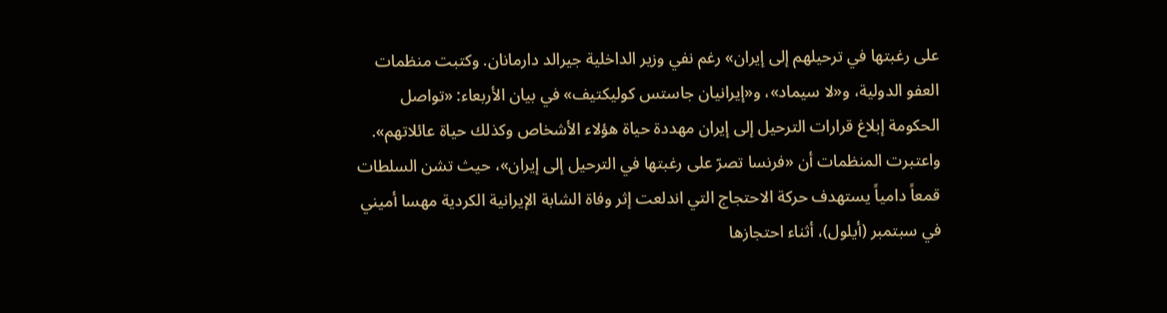على رغبتها في ترحيلهم إلى إيران» رغم نفي وزير الداخلية جيرالد دارمانان. وكتبت منظمات العفو الدولية، و«لا سيماد»، و«إيرانيان جاستس كوليكتيف» في بيان الأربعاء: «تواصل الحكومة إبلاغ قرارات الترحيل إلى إيران مهددة حياة هؤلاء الأشخاص وكذلك حياة عائلاتهم». واعتبرت المنظمات أن «فرنسا تصرّ على رغبتها في الترحيل إلى إيران»، حيث تشن السلطات قمعاً دامياً يستهدف حركة الاحتجاج التي اندلعت إثر وفاة الشابة الإيرانية الكردية مهسا أميني في سبتمبر (أيلول)، أثناء احتجازها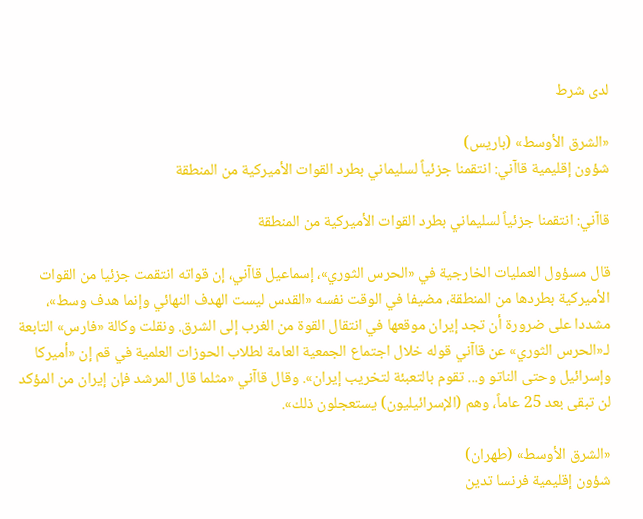لدى شرط

«الشرق الأوسط» (باريس)
شؤون إقليمية قاآني: انتقمنا جزئياً لسليماني بطرد القوات الأميركية من المنطقة

قاآني: انتقمنا جزئياً لسليماني بطرد القوات الأميركية من المنطقة

قال مسؤول العمليات الخارجية في «الحرس الثوري»، إسماعيل قاآني، إن قواته انتقمت جزئيا من القوات الأميركية بطردها من المنطقة، مضيفا في الوقت نفسه «القدس ليست الهدف النهائي وإنما هدف وسط»، مشددا على ضرورة أن تجد إيران موقعها في انتقال القوة من الغرب إلى الشرق. ونقلت وكالة «فارس» التابعة لـ«الحرس الثوري» عن قاآني قوله خلال اجتماع الجمعية العامة لطلاب الحوزات العلمية في قم إن «أميركا وإسرائيل وحتى الناتو و... تقوم بالتعبئة لتخريب إيران». وقال قاآني «مثلما قال المرشد فإن إيران من المؤكد لن تبقى بعد 25 عاماً، وهم (الإسرائيليون) يستعجلون ذلك».

«الشرق الأوسط» (طهران)
شؤون إقليمية فرنسا تدين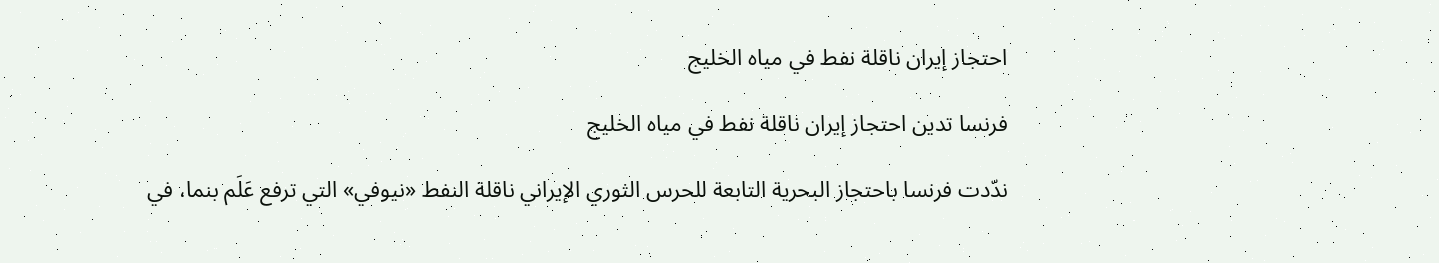احتجاز إيران ناقلة نفط في مياه الخليج

فرنسا تدين احتجاز إيران ناقلة نفط في مياه الخليج

ندّدت فرنسا باحتجاز البحرية التابعة للحرس الثوري الإيراني ناقلة النفط «نيوفي» التي ترفع عَلَم بنما، في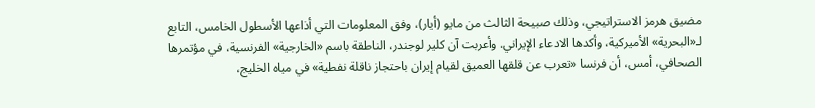مضيق هرمز الاستراتيجي، وذلك صبيحة الثالث من مايو (أيار)، وفق المعلومات التي أذاعها الأسطول الخامس، التابع لـ«البحرية» الأميركية، وأكدها الادعاء الإيراني. وأعربت آن كلير لوجندر، الناطقة باسم «الخارجية» الفرنسية، في مؤتمرها الصحافي، أمس، أن فرنسا «تعرب عن قلقها العميق لقيام إيران باحتجاز ناقلة نفطية» في مياه الخليج،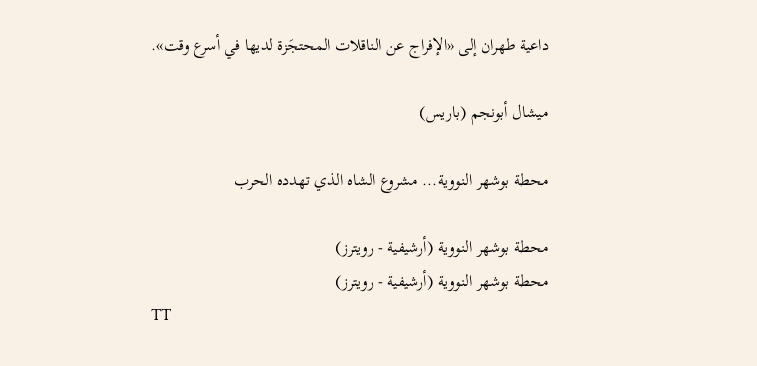داعية طهران إلى «الإفراج عن الناقلات المحتجَزة لديها في أسرع وقت».

ميشال أبونجم (باريس)

محطة بوشهر النووية... مشروع الشاه الذي تهدده الحرب

محطة بوشهر النووية (أرشيفية - رويترز)
محطة بوشهر النووية (أرشيفية - رويترز)
TT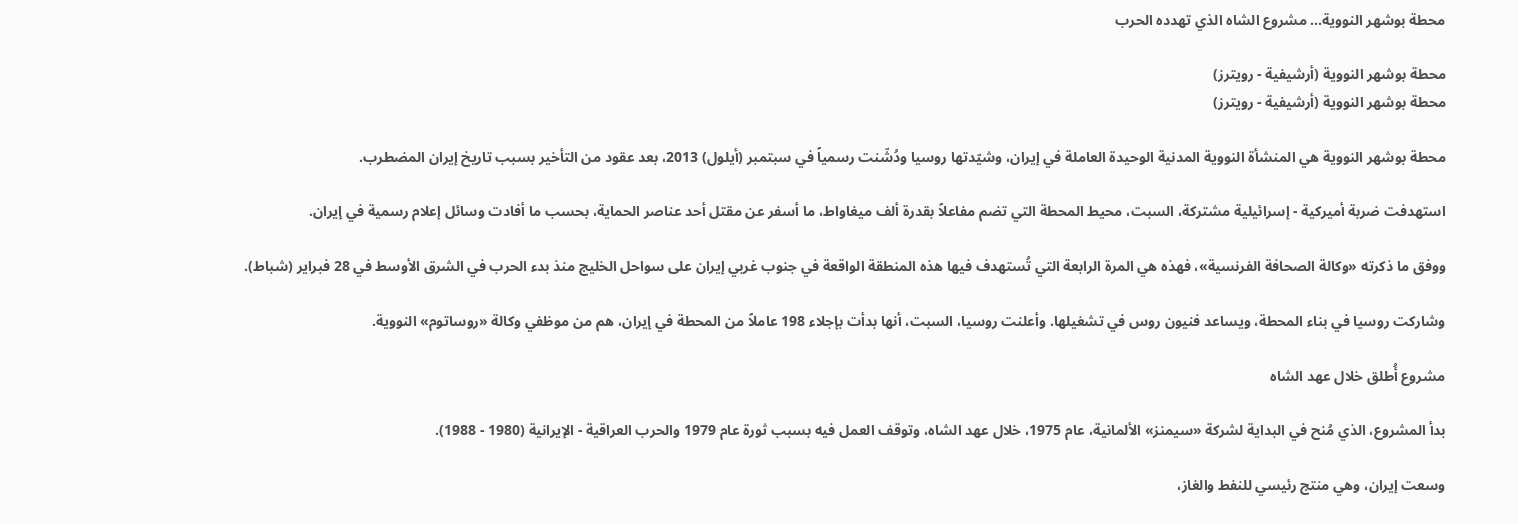محطة بوشهر النووية... مشروع الشاه الذي تهدده الحرب

محطة بوشهر النووية (أرشيفية - رويترز)
محطة بوشهر النووية (أرشيفية - رويترز)

محطة بوشهر النووية هي المنشأة النووية المدنية الوحيدة العاملة في إيران، وشيّدتها روسيا ودُشّنت رسمياً في سبتمبر (أيلول) 2013، بعد عقود من التأخير بسبب تاريخ إيران المضطرب.

استهدفت ضربة أميركية - إسرائيلية مشتركة، السبت، محيط المحطة التي تضم مفاعلاً بقدرة ألف ميغاواط، ما أسفر عن مقتل أحد عناصر الحماية، بحسب ما أفادت وسائل إعلام رسمية في إيران.

ووفق ما ذكرته «وكالة الصحافة الفرنسية»، فهذه هي المرة الرابعة التي تُستهدف فيها هذه المنطقة الواقعة في جنوب غربي إيران على سواحل الخليج منذ بدء الحرب في الشرق الأوسط في 28 فبراير (شباط).

وشاركت روسيا في بناء المحطة، ويساعد فنيون روس في تشغيلها. وأعلنت روسيا، السبت، أنها بدأت بإجلاء 198 عاملاً من المحطة في إيران، هم من موظفي وكالة «روساتوم» النووية.

مشروع أُطلق خلال عهد الشاه

بدأ المشروع، الذي مُنح في البداية لشركة «سيمنز» الألمانية، عام 1975، خلال عهد الشاه، وتوقف العمل فيه بسبب ثورة عام 1979 والحرب العراقية - الإيرانية (1980 - 1988).

وسعت إيران، وهي منتج رئيسي للنفط والغاز،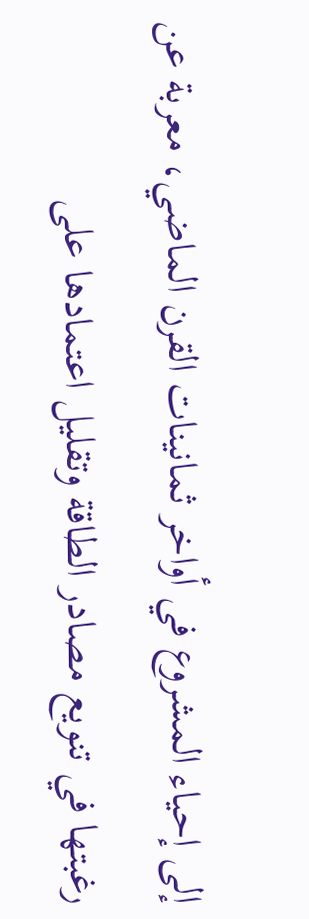إلى إحياء المشروع في أواخر ثمانينات القرن الماضي، معربة عن رغبتها في تنويع مصادر الطاقة وتقليل اعتمادها على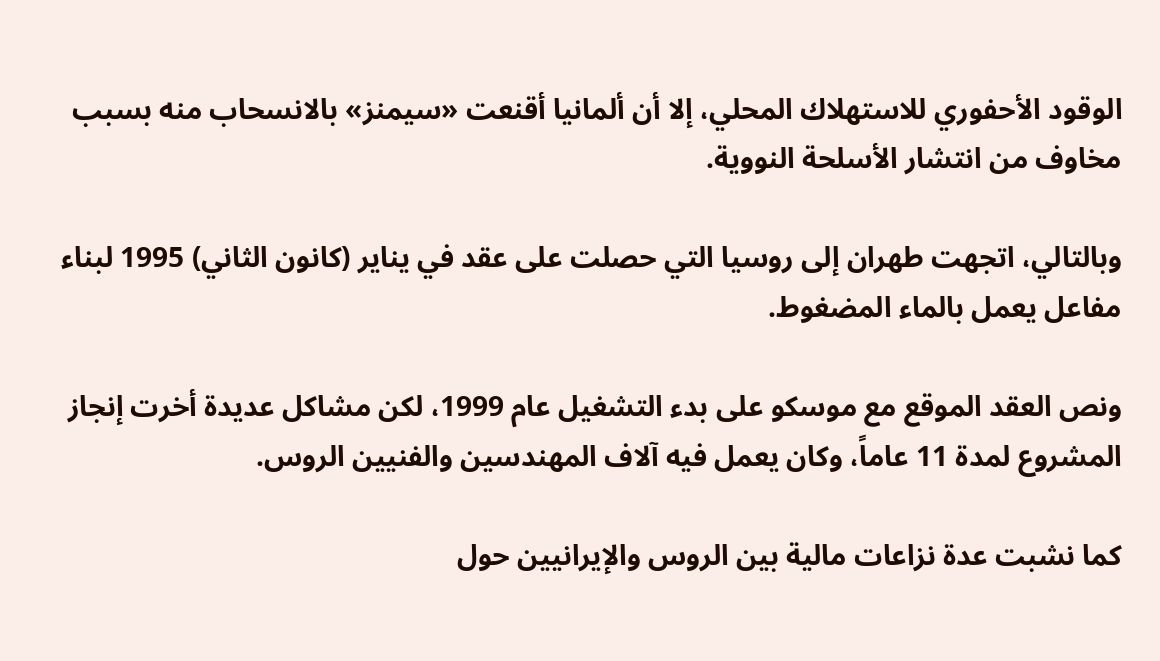الوقود الأحفوري للاستهلاك المحلي، إلا أن ألمانيا أقنعت «سيمنز» بالانسحاب منه بسبب مخاوف من انتشار الأسلحة النووية.

وبالتالي، اتجهت طهران إلى روسيا التي حصلت على عقد في يناير (كانون الثاني) 1995 لبناء مفاعل يعمل بالماء المضغوط.

ونص العقد الموقع مع موسكو على بدء التشغيل عام 1999، لكن مشاكل عديدة أخرت إنجاز المشروع لمدة 11 عاماً، وكان يعمل فيه آلاف المهندسين والفنيين الروس.

كما نشبت عدة نزاعات مالية بين الروس والإيرانيين حول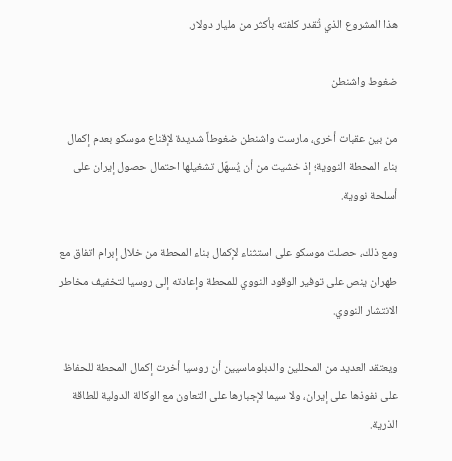هذا المشروع الذي تُقدر كلفته بأكثر من مليار دولار.

ضغوط واشنطن

من بين عقبات أخرى، مارست واشنطن ضغوطاً شديدة لإقناع موسكو بعدم إكمال بناء المحطة النووية؛ إذ خشيت من أن يُسهّل تشغيلها احتمال حصول إيران على أسلحة نووية.

ومع ذلك، حصلت موسكو على استثناء لإكمال بناء المحطة من خلال إبرام اتفاق مع طهران ينص على توفير الوقود النووي للمحطة وإعادته إلى روسيا لتخفيف مخاطر الانتشار النووي.

ويعتقد العديد من المحللين والدبلوماسيين أن روسيا أخرت إكمال المحطة للحفاظ على نفوذها على إيران، ولا سيما لإجبارها على التعاون مع الوكالة الدولية للطاقة الذرية.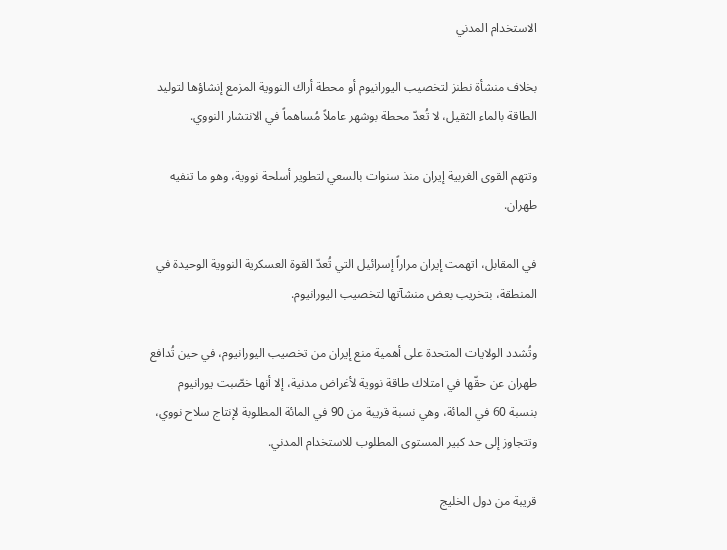الاستخدام المدني

بخلاف منشأة نطنز لتخصيب اليورانيوم أو محطة أراك النووية المزمع إنشاؤها لتوليد الطاقة بالماء الثقيل، لا تُعدّ محطة بوشهر عاملاً مُساهماً في الانتشار النووي.

وتتهم القوى الغربية إيران منذ سنوات بالسعي لتطوير أسلحة نووية، وهو ما تنفيه طهران.

في المقابل، اتهمت إيران مراراً إسرائيل التي تُعدّ القوة العسكرية النووية الوحيدة في المنطقة، بتخريب بعض منشآتها لتخصيب اليورانيوم.

وتُشدد الولايات المتحدة على أهمية منع إيران من تخصيب اليورانيوم، في حين تُدافع طهران عن حقّها في امتلاك طاقة نووية لأغراض مدنية، إلا أنها خصّبت يورانيوم بنسبة 60 في المائة، وهي نسبة قريبة من 90 في المائة المطلوبة لإنتاج سلاح نووي، وتتجاوز إلى حد كبير المستوى المطلوب للاستخدام المدني.

قريبة من دول الخليج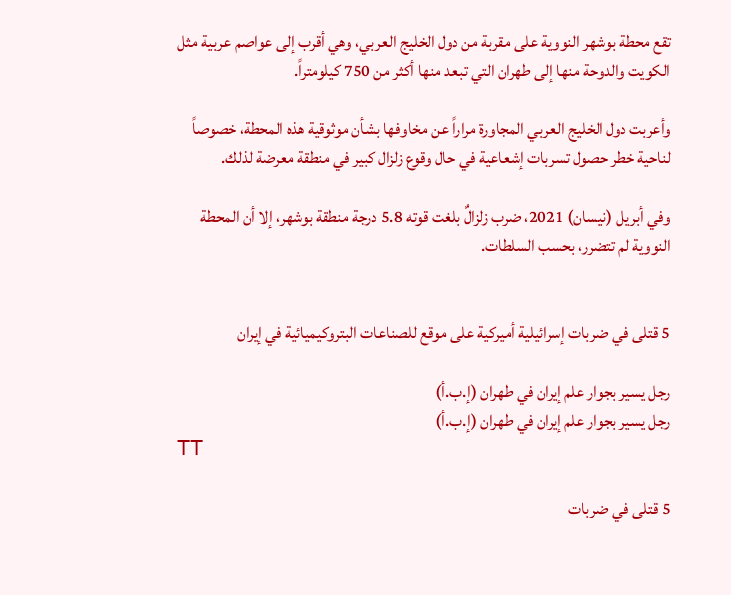تقع محطة بوشهر النووية على مقربة من دول الخليج العربي، وهي أقرب إلى عواصم عربية مثل الكويت والدوحة منها إلى طهران التي تبعد منها أكثر من 750 كيلومتراً.

وأعربت دول الخليج العربي المجاورة مراراً عن مخاوفها بشأن موثوقية هذه المحطة، خصوصاً لناحية خطر حصول تسربات إشعاعية في حال وقوع زلزال كبير في منطقة معرضة لذلك.

وفي أبريل (نيسان) 2021، ضرب زلزالٌ بلغت قوته 5.8 درجة منطقة بوشهر، إلا أن المحطة النووية لم تتضرر، بحسب السلطات.


5 قتلى في ضربات إسرائيلية أميركية على موقع للصناعات البتروكيميائية في إيران

رجل يسير بجوار علم إيران في طهران (إ.ب.أ)
رجل يسير بجوار علم إيران في طهران (إ.ب.أ)
TT

5 قتلى في ضربات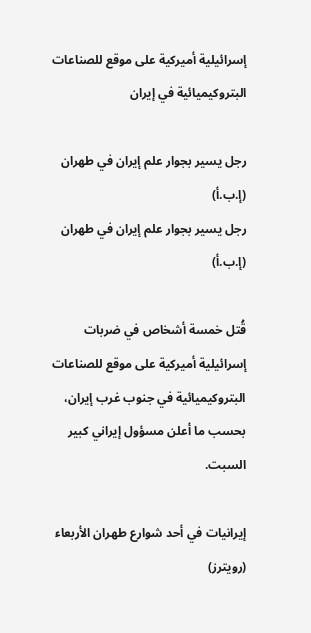إسرائيلية أميركية على موقع للصناعات البتروكيميائية في إيران

رجل يسير بجوار علم إيران في طهران (إ.ب.أ)
رجل يسير بجوار علم إيران في طهران (إ.ب.أ)

قُتل خمسة أشخاص في ضربات إسرائيلية أميركية على موقع للصناعات البتروكيميائية في جنوب غرب إيران، بحسب ما أعلن مسؤول إيراني كبير السبت.

إيرانيات في أحد شوارع طهران الأربعاء (رويترز)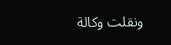ونقلت وكالة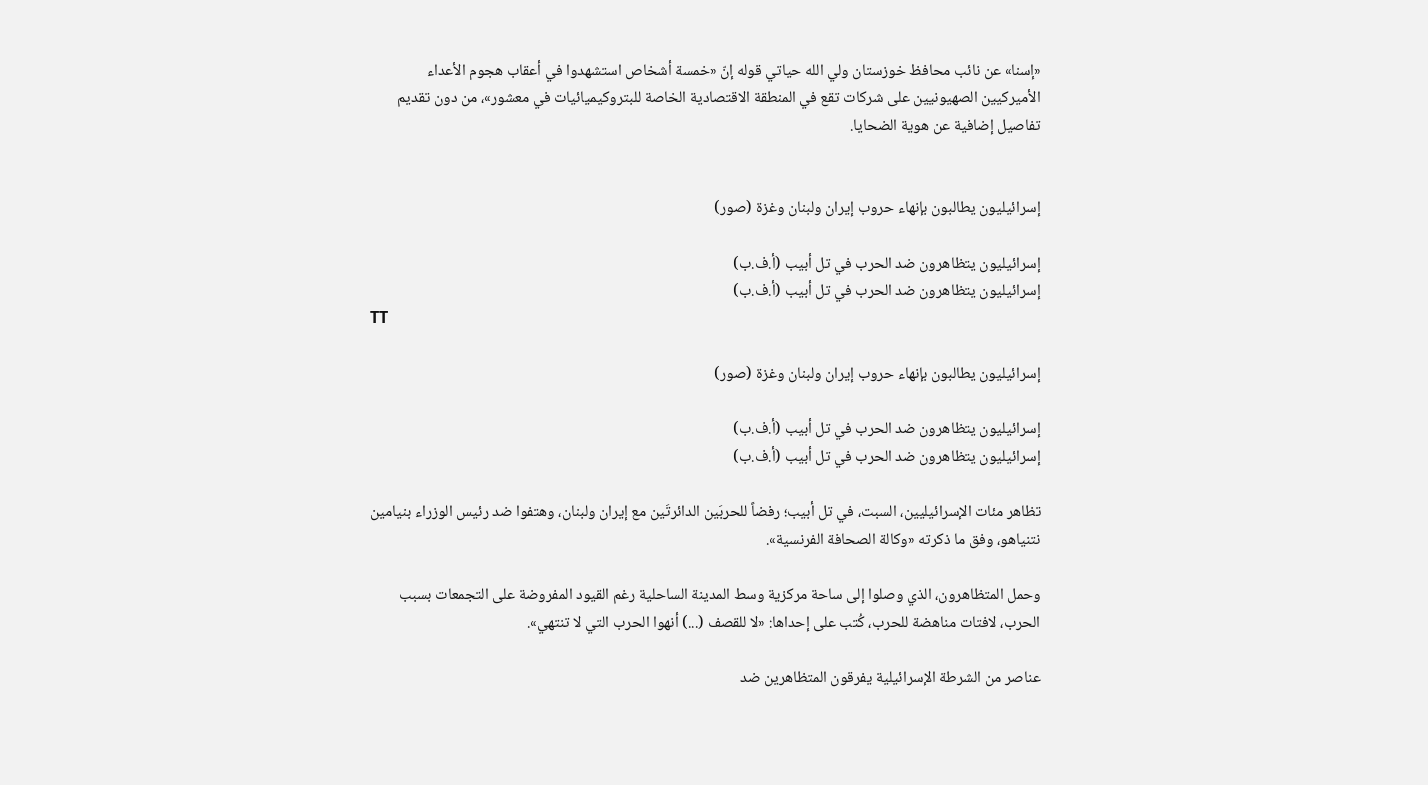«إسنا» عن نائب محافظ خوزستان ولي الله حياتي قوله إنّ «خمسة أشخاص استشهدوا في أعقاب هجوم الأعداء الأميركيين الصهيونيين على شركات تقع في المنطقة الاقتصادية الخاصة للبتروكيميائيات في معشور»، من دون تقديم تفاصيل إضافية عن هوية الضحايا.


إسرائيليون يطالبون بإنهاء حروب إيران ولبنان وغزة (صور)

إسرائيليون يتظاهرون ضد الحرب في تل أبيب (أ.ف.ب)
إسرائيليون يتظاهرون ضد الحرب في تل أبيب (أ.ف.ب)
TT

إسرائيليون يطالبون بإنهاء حروب إيران ولبنان وغزة (صور)

إسرائيليون يتظاهرون ضد الحرب في تل أبيب (أ.ف.ب)
إسرائيليون يتظاهرون ضد الحرب في تل أبيب (أ.ف.ب)

تظاهر مئات الإسرائيليين، السبت، في تل أبيب؛ رفضاً للحربَين الدائرتَين مع إيران ولبنان، وهتفوا ضد رئيس الوزراء بنيامين نتنياهو، وفق ما ذكرته «وكالة الصحافة الفرنسية».

وحمل المتظاهرون، الذي وصلوا إلى ساحة مركزية وسط المدينة الساحلية رغم القيود المفروضة على التجمعات بسبب الحرب، لافتات مناهضة للحرب، كُتب على إحداها: «لا للقصف (...) أنهوا الحرب التي لا تنتهي».

عناصر من الشرطة الإسرائيلية يفرقون المتظاهرين ضد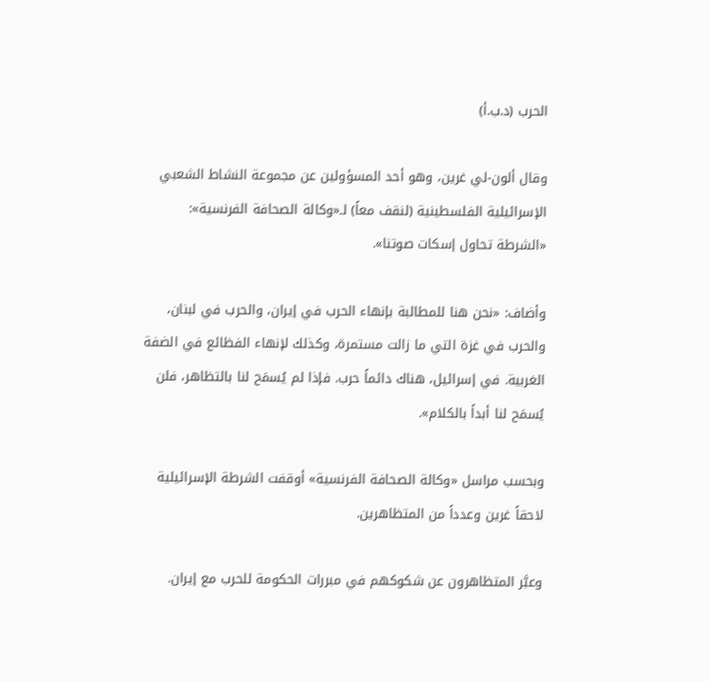الحرب (د.ب.أ)

وقال ألون-لي غرين، وهو أحد المسؤولين عن مجموعة النشاط الشعبي الإسرائيلية الفلسطينية (لنقف معاً) لـ«وكالة الصحافة الفرنسية»: «الشرطة تحاول إسكات صوتنا».

وأضاف: «نحن هنا للمطالبة بإنهاء الحرب في إيران، والحرب في لبنان، والحرب في غزة التي ما زالت مستمرة، وكذلك لإنهاء الفظائع في الضفة الغربية. في إسرائيل، هناك دائماً حرب. فإذا لم يُسمَح لنا بالتظاهر، فلن يُسمَح لنا أبداً بالكلام».

وبحسب مراسل «وكالة الصحافة الفرنسية» أوقفت الشرطة الإسرائيلية لاحقاً غرين وعدداً من المتظاهرين.

وعبَّر المتظاهرون عن شكوكهم في مبررات الحكومة للحرب مع إيران.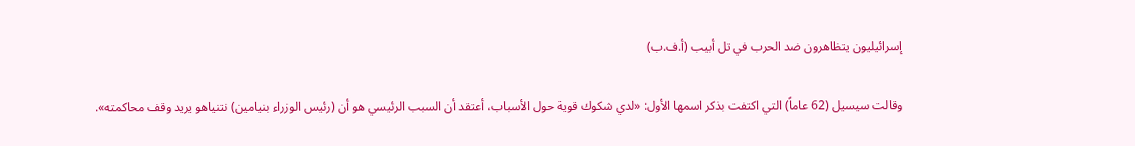إسرائيليون يتظاهرون ضد الحرب في تل أبيب (أ.ف.ب)

وقالت سيسيل (62 عاماً) التي اكتفت بذكر اسمها الأول: «لدي شكوك قوية حول الأسباب، أعتقد أن السبب الرئيسي هو أن (رئيس الوزراء بنيامين) نتنياهو يريد وقف محاكمته».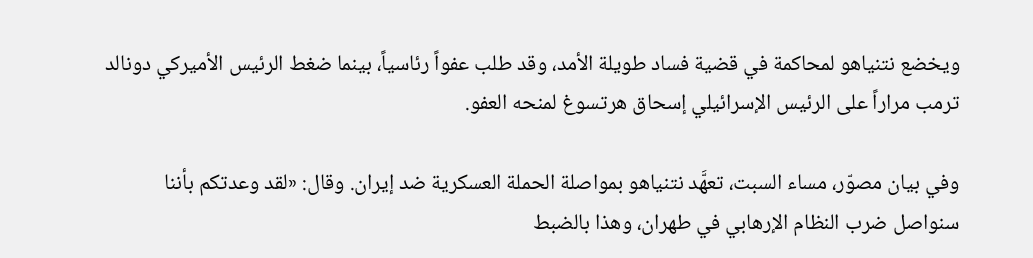ويخضع نتنياهو لمحاكمة في قضية فساد طويلة الأمد، وقد طلب عفواً رئاسياً، بينما ضغط الرئيس الأميركي دونالد ترمب مراراً على الرئيس الإسرائيلي إسحاق هرتسوغ لمنحه العفو.

وفي بيان مصوّر، مساء السبت، تعهَّد نتنياهو بمواصلة الحملة العسكرية ضد إيران. وقال: «لقد وعدتكم بأننا سنواصل ضرب النظام الإرهابي في طهران، وهذا بالضبط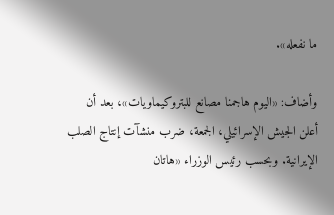ما نفعله».

وأضاف: «اليوم هاجمنا مصانع للبتروكيماويات»، بعد أن أعلن الجيش الإسرائيلي، الجمعة، ضرب منشآت إنتاج الصلب الإيرانية. وبحسب رئيس الوزراء «هاتان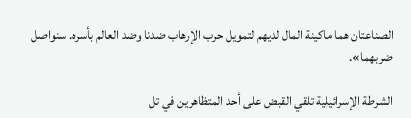الصناعتان هما ماكينة المال لديهم لتمويل حرب الإرهاب ضدنا وضد العالم بأسره. سنواصل ضربهما».

الشرطة الإسرائيلية تلقي القبض على أحد المتظاهرين في تل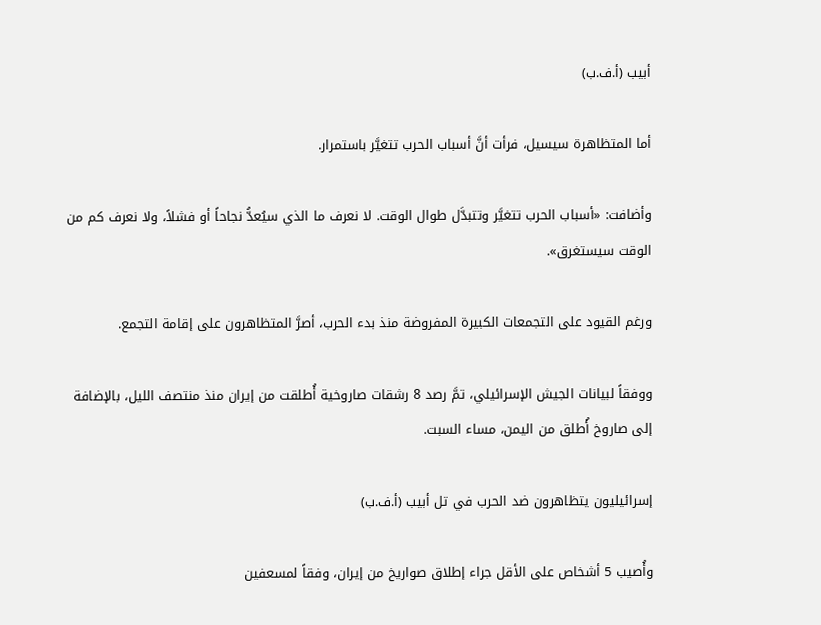أبيب (أ.ف.ب)

أما المتظاهرة سيسيل، فرأت أنَّ أسباب الحرب تتغيَّر باستمرار.

وأضافت: «أسباب الحرب تتغيَّر وتتبدَّل طوال الوقت. لا نعرف ما الذي سيُعدُّ نجاحاً أو فشلاً، ولا نعرف كم من الوقت سيستغرق».

ورغم القيود على التجمعات الكبيرة المفروضة منذ بدء الحرب، أصرَّ المتظاهرون على إقامة التجمع.

ووفقاً لبيانات الجيش الإسرائيلي، تمَّ رصد 8 رشقات صاروخية أُطلقت من إيران منذ منتصف الليل، بالإضافة إلى صاروخ أُطلق من اليمن، مساء السبت.

إسرائيليون يتظاهرون ضد الحرب في تل أبيب (أ.ف.ب)

وأُصيب 5 أشخاص على الأقل جراء إطلاق صواريخ من إيران، وفقاً لمسعفين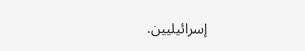إسرائيليين.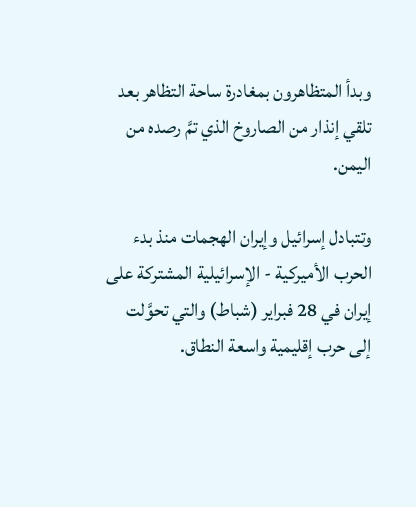وبدأ المتظاهرون بمغادرة ساحة التظاهر بعد تلقي إنذار من الصاروخ الذي تمَّ رصده من اليمن.

وتتبادل إسرائيل وإيران الهجمات منذ بدء الحرب الأميركية - الإسرائيلية المشتركة على إيران في 28 فبراير (شباط) والتي تحوَّلت إلى حرب إقليمية واسعة النطاق.